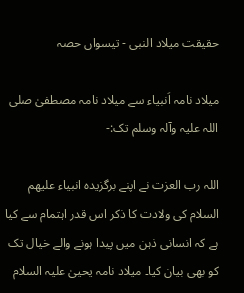حقیقت میلاد النبی - تیسواں حصہ

میلاد نامہ اَنبیاء سے میلاد نامہ مصطفیٰ صلی اللہ علیہ وآلہ وسلم تک:-

اللہ رب العزت نے اپنے برگزیدہ انبیاء علیھم السلام کی ولادت کا ذکر اس قدر اہتمام سے کیا ہے کہ انسانی ذہن میں پیدا ہونے والے خیال تک کو بھی بیان کیا۔ میلاد نامہ یحییٰ علیہ السلام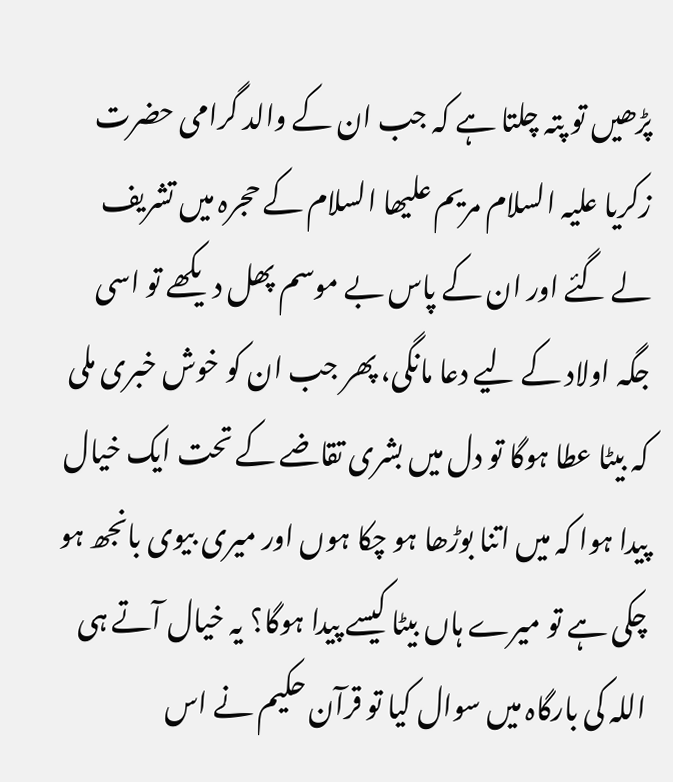پڑھیں تو پتہ چلتا ہے کہ جب ان کے والد گرامی حضرت زکریا علیہ السلام مریم علیھا السلام کے حجرہ میں تشریف لے گئے اور ان کے پاس بے موسم پھل دیکھے تو اسی جگہ اولاد کے لیے دعا مانگی، پھر جب ان کو خوش خبری ملی کہ بیٹا عطا ہوگا تو دل میں بشری تقاضے کے تحت ایک خیال پیدا ہوا کہ میں اتنا بوڑھا ہو چکا ہوں اور میری بیوی بانجھ ہو چکی ہے تو میرے ہاں بیٹا کیسے پیدا ہوگا؟ یہ خیال آتے ہی اللہ کی بارگاہ میں سوال کیا تو قرآن حکیم نے اس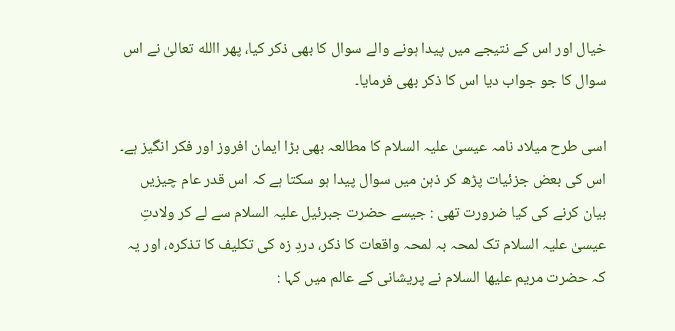خیال اور اس کے نتیجے میں پیدا ہونے والے سوال کا بھی ذکر کیا، پھر االله تعالیٰ نے اس سوال کا جو جواب دیا اس کا ذکر بھی فرمایا۔

اسی طرح میلاد نامہ عیسیٰ علیہ السلام کا مطالعہ بھی بڑا ایمان افروز اور فکر انگیز ہے۔ اس کی بعض جزئیات پڑھ کر ذہن میں سوال پیدا ہو سکتا ہے کہ اس قدر عام چیزیں بیان کرنے کی کیا ضرورت تھی : جیسے حضرت جبرئیل علیہ السلام سے لے کر ولادتِ عیسیٰ علیہ السلام تک لمحہ بہ لمحہ واقعات کا ذکر، دردِ زہ کی تکلیف کا تذکرہ، اور یہ کہ حضرت مریم علیھا السلام نے پریشانی کے عالم میں کہا :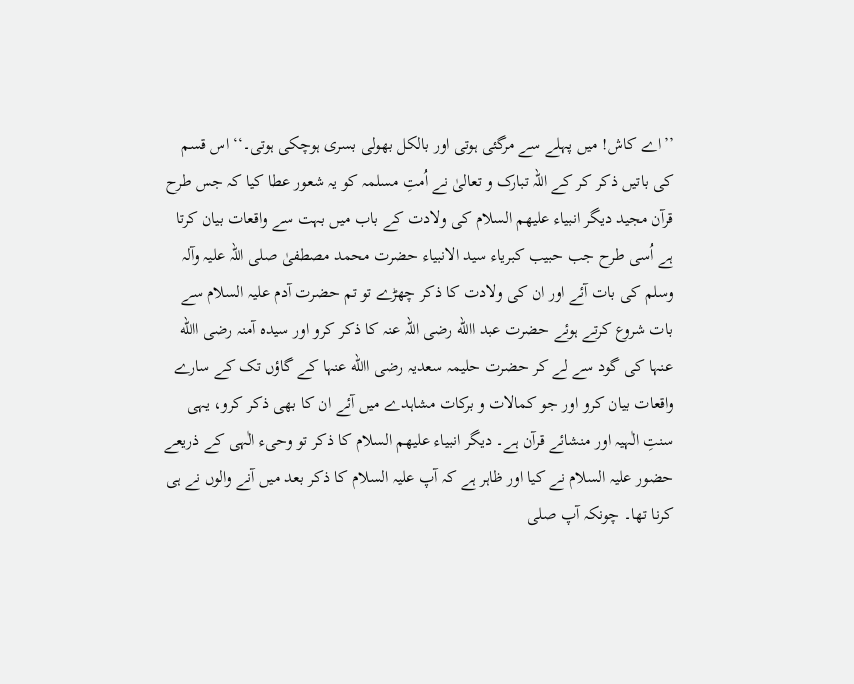’’اے کاش! میں پہلے سے مرگئی ہوتی اور بالکل بھولی بسری ہوچکی ہوتی۔‘‘ اس قسم کی باتیں ذکر کر کے اللہ تبارک و تعالیٰ نے اُمتِ مسلمہ کو یہ شعور عطا کیا کہ جس طرح قرآن مجید دیگر انبیاء علیھم السلام کی ولادت کے باب میں بہت سے واقعات بیان کرتا ہے اُسی طرح جب حبیب کبریاء سید الانبیاء حضرت محمد مصطفیٰ صلی اللہ علیہ وآلہ وسلم کی بات آئے اور ان کی ولادت کا ذکر چھڑے تو تم حضرت آدم علیہ السلام سے بات شروع کرتے ہوئے حضرت عبد االله رضی اللہ عنہ کا ذکر کرو اور سیدہ آمنہ رضی االله عنہا کی گود سے لے کر حضرت حلیمہ سعدیہ رضی االله عنہا کے گاؤں تک کے سارے واقعات بیان کرو اور جو کمالات و برکات مشاہدے میں آئے ان کا بھی ذکر کرو، یہی سنتِ الٰہیہ اور منشائے قرآن ہے۔ دیگر انبیاء علیھم السلام کا ذکر تو وحیء الٰہی کے ذریعے حضور علیہ السلام نے کیا اور ظاہر ہے کہ آپ علیہ السلام کا ذکر بعد میں آنے والوں نے ہی کرنا تھا۔ چونکہ آپ صلی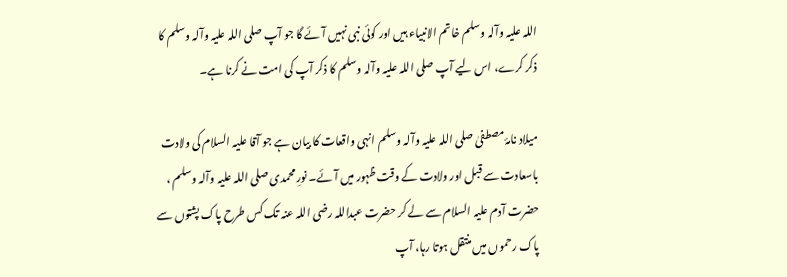اللہ علیہ وآلہ وسلم خاتم الانبیاء ہیں اور کوئی نبی نہیں آئے گا جو آپ صلی اللہ علیہ وآلہ وسلم کا ذکر کرے، اس لیے آپ صلی اللہ علیہ وآلہ وسلم کا ذکر آپ کی امت نے کرنا ہے۔

میلاد نامۂ مصطفیٰ صلی اللہ علیہ وآلہ وسلم انہی واقعات کا بیان ہے جو آقا علیہ السلام کی ولادت باسعادت سے قبل اور ولادت کے وقت ظہور میں آئے۔ نورِ محمدی صلی اللہ علیہ وآلہ وسلم ، حضرت آدم علیہ السلام سے لے کر حضرت عبداللہ رضی اللہ عنہ تک کس طرح پاک پشتوں سے پاک رحموں میں منتقل ہوتا رہا، آپ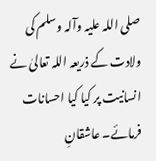صلی اللہ علیہ وآلہ وسلم کی ولادت کے ذریعہ اللہ تعالیٰ نے انسانیت پر کیا کیا احسانات فرمائے۔ عاشقانِ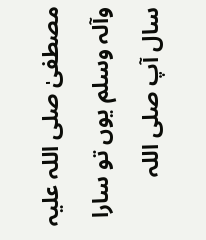مصطفیٰ صلی اللہ علیہ وآلہ وسلم یوں تو سارا سال آپ صلی اللہ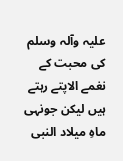علیہ وآلہ وسلم کی محبت کے نغمے الاپتے رہتے ہیں لیکن جونہی ماہِ میلاد النبی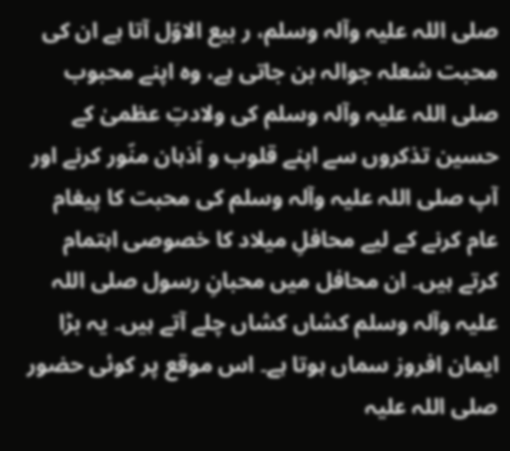صلی اللہ علیہ وآلہ وسلم، ر بیع الاوّل آتا ہے ان کی محبت شعلہ جوالہ بن جاتی ہے، وہ اپنے محبوب صلی اللہ علیہ وآلہ وسلم کی ولادتِ عظمیٰ کے حسین تذکروں سے اپنے قلوب و اَذہان منّور کرنے اور آپ صلی اللہ علیہ وآلہ وسلم کی محبت کا پیغام عام کرنے کے لیے محافلِ میلاد کا خصوصی اہتمام کرتے ہیں۔ ان محافل میں محبانِ رسول صلی اللہ علیہ وآلہ وسلم کشاں کشاں چلے آتے ہیں۔ یہ بڑا ایمان افروز سماں ہوتا ہے۔ اس موقع پر کوئی حضور صلی اللہ علیہ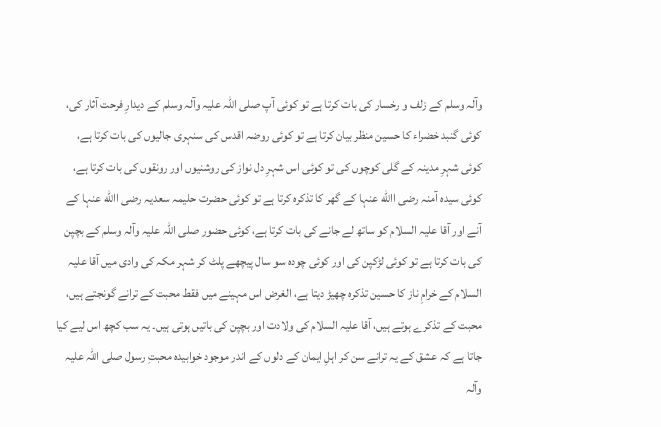وآلہ وسلم کے زلف و رخسار کی بات کرتا ہے تو کوئی آپ صلی اللہ علیہ وآلہ وسلم کے دیدارِ فرحت آثار کی، کوئی گنبد خضراء کا حسین منظر بیان کرتا ہے تو کوئی روضہ اقدس کی سنہری جالیوں کی بات کرتا ہے، کوئی شہرِ مدینہ کے گلی کوچوں کی تو کوئی اس شہرِ دل نواز کی روشنیوں اور رونقوں کی بات کرتا ہے، کوئی سیدہ آمنہ رضی االله عنہا کے گھر کا تذکرہ کرتا ہے تو کوئی حضرت حلیمہ سعدیہ رضی االله عنہا کے آنے اور آقا علیہ السلام کو ساتھ لے جانے کی بات کرتا ہے، کوئی حضور صلی اللہ علیہ وآلہ وسلم کے بچپن کی بات کرتا ہے تو کوئی لڑکپن کی اور کوئی چودہ سو سال پیچھے پلٹ کر شہر مکہ کی وادی میں آقا علیہ السلام کے خرامِ ناز کا حسین تذکرہ چھیڑ دیتا ہے، الغرض اس مہینے میں فقط محبت کے ترانے گونجتے ہیں، محبت کے تذکرے ہوتے ہیں، آقا علیہ السلام کی ولادت اور بچپن کی باتیں ہوتی ہیں۔ یہ سب کچھ اس لیے کیا جاتا ہے کہ عشق کے یہ ترانے سن کر اہلِ ایمان کے دلوں کے اندر موجود خوابیدہ محبتِ رسول صلی اللہ علیہ وآلہ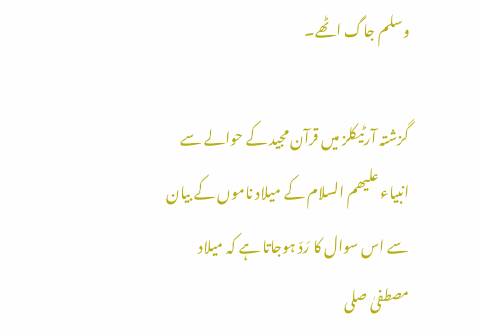وسلم جاگ اٹھے۔

گزشتہ آرٹیکلز میں قرآن مجید کے حوالے سے انبیاء علیھم السلام کے میلاد ناموں کے بیان سے اس سوال کا رَدّ ہوجاتا ہے کہ میلاد مصطفیٰ صلی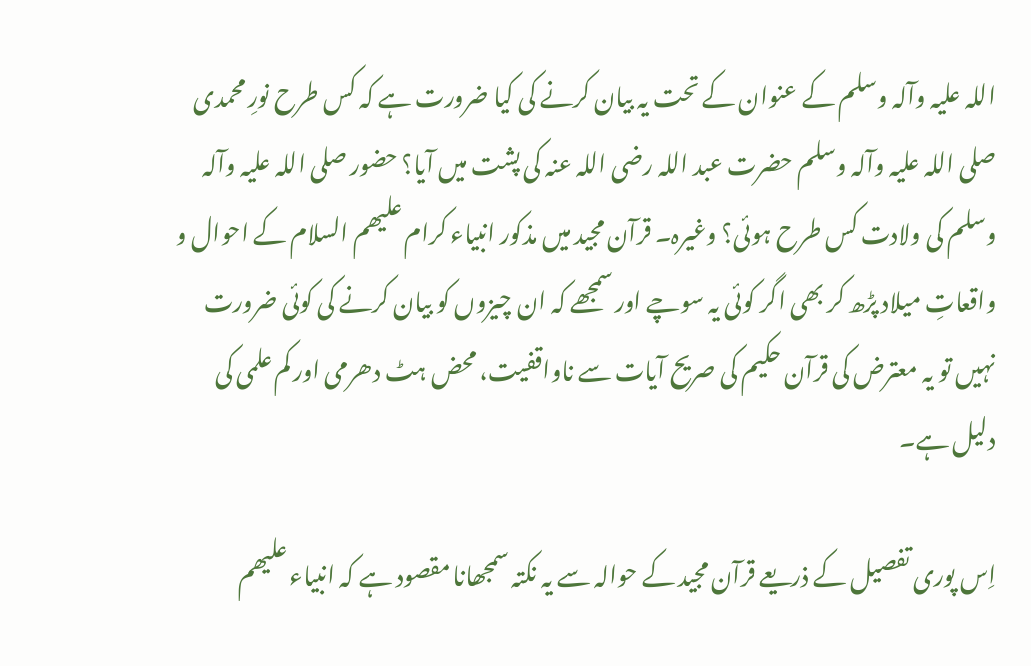اللہ علیہ وآلہ وسلم کے عنوان کے تحت یہ بیان کرنے کی کیا ضرورت ہے کہ کس طرح نورِ محمدی صلی اللہ علیہ وآلہ وسلم حضرت عبد اللہ رضی اللہ عنہ کی پشت میں آیا؟ حضور صلی اللہ علیہ وآلہ وسلم کی ولادت کس طرح ہوئی؟ وغیرہ۔ قرآن مجید میں مذکور انبیاء کرام علیھم السلام کے احوال و واقعاتِ میلاد پڑھ کر بھی اگر کوئی یہ سوچے اور سمجھے کہ ان چیزوں کو بیان کرنے کی کوئی ضرورت نہیں تو یہ معترض کی قرآن حکیم کی صریح آیات سے ناواقفیت، محض ہٹ دھرمی اور کم علمی کی دلیل ہے۔

اِس پوری تفصیل کے ذریعے قرآن مجید کے حوالہ سے یہ نکتہ سمجھانا مقصود ہے کہ انبیاء علیھم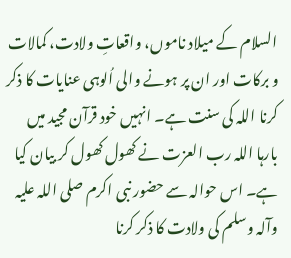السلام کے میلاد ناموں، واقعاتِ ولادت، کمالات و برکات اور ان پر ہونے والی اُلوہی عنایات کا ذکر کرنا اللہ کی سنت ہے۔ انہیں خود قرآن مجید میں بارہا اللہ رب العزت نے کھول کھول کر بیان کیا ہے۔ اس حوالہ سے حضور نبی اکرم صلی اللہ علیہ وآلہ وسلم کی ولادت کا ذکر کرنا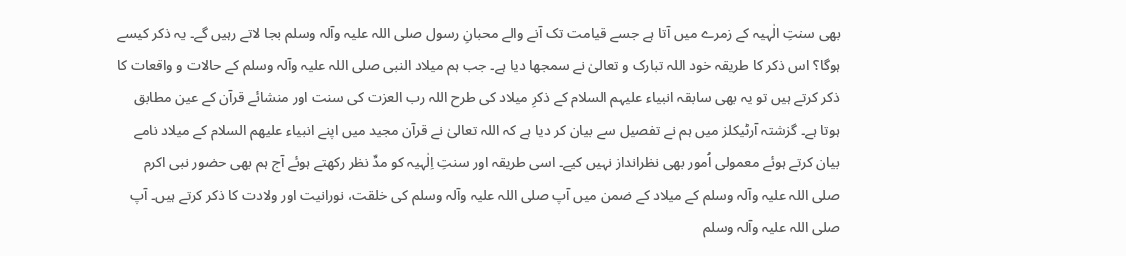بھی سنتِ الٰہیہ کے زمرے میں آتا ہے جسے قیامت تک آنے والے محبانِ رسول صلی اللہ علیہ وآلہ وسلم بجا لاتے رہیں گے۔ یہ ذکر کیسے ہوگا؟ اس ذکر کا طریقہ خود اللہ تبارک و تعالیٰ نے سمجھا دیا ہے۔ جب ہم میلاد النبی صلی اللہ علیہ وآلہ وسلم کے حالات و واقعات کا ذکر کرتے ہیں تو یہ بھی سابقہ انبیاء علیہم السلام کے ذکرِ میلاد کی طرح اللہ رب العزت کی سنت اور منشائے قرآن کے عین مطابق ہوتا ہے۔ گزشتہ آرٹیکلز میں ہم نے تفصیل سے بیان کر دیا ہے کہ اللہ تعالیٰ نے قرآن مجید میں اپنے انبیاء علیھم السلام کے میلاد نامے بیان کرتے ہوئے معمولی اُمور بھی نظرانداز نہیں کیے۔ اسی طریقہ اور سنتِ اِلٰہیہ کو مدِّ نظر رکھتے ہوئے آج ہم بھی حضور نبی اکرم صلی اللہ علیہ وآلہ وسلم کے میلاد کے ضمن میں آپ صلی اللہ علیہ وآلہ وسلم کی خلقت، نورانیت اور ولادت کا ذکر کرتے ہیں۔ آپ صلی اللہ علیہ وآلہ وسلم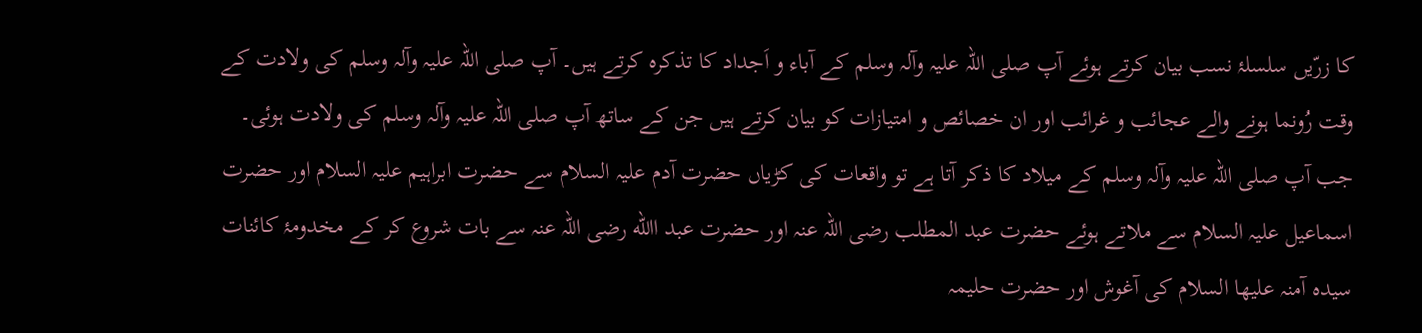کا زرّیں سلسلۂ نسب بیان کرتے ہوئے آپ صلی اللہ علیہ وآلہ وسلم کے آباء و اَجداد کا تذکرہ کرتے ہیں۔ آپ صلی اللہ علیہ وآلہ وسلم کی ولادت کے وقت رُونما ہونے والے عجائب و غرائب اور ان خصائص و امتیازات کو بیان کرتے ہیں جن کے ساتھ آپ صلی اللہ علیہ وآلہ وسلم کی ولادت ہوئی۔ جب آپ صلی اللہ علیہ وآلہ وسلم کے میلاد کا ذکر آتا ہے تو واقعات کی کڑیاں حضرت آدم علیہ السلام سے حضرت ابراہیم علیہ السلام اور حضرت اسماعیل علیہ السلام سے ملاتے ہوئے حضرت عبد المطلب رضی اللہ عنہ اور حضرت عبد االله رضی اللہ عنہ سے بات شروع کر کے مخدومۂ کائنات سیدہ آمنہ علیھا السلام کی آغوش اور حضرت حلیمہ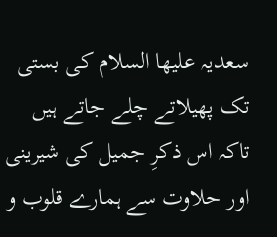سعدیہ علیھا السلام کی بستی تک پھیلاتے چلے جاتے ہیں تاکہ اس ذکرِ جمیل کی شیرینی اور حلاوت سے ہمارے قلوب و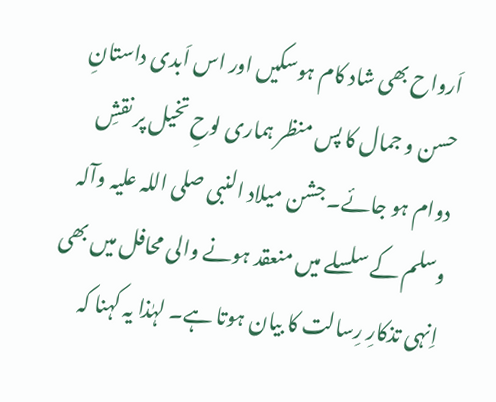اَرواح بھی شاد کام ہوسکیں اور اس اَبدی داستانِ حسن و جمال کا پس منظر ہماری لوحِ تخیل پر نقشِ دوام ہو جائے۔ جشن میلاد النبی صلی اللہ علیہ وآلہ وسلم کے سلسلے میں منعقد ہونے والی محافل میں بھی اِنہی تذکارِ رِسالت کا بیان ہوتا ہے۔ لہٰذا یہ کہنا کہ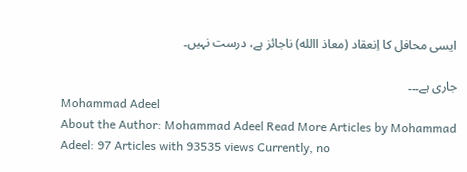ایسی محافل کا اِنعقاد (معاذ االله) ناجائز ہے، درست نہیں۔

جاری ہے۔۔۔
Mohammad Adeel
About the Author: Mohammad Adeel Read More Articles by Mohammad Adeel: 97 Articles with 93535 views Currently, no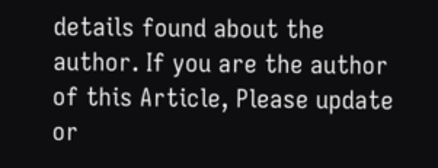details found about the author. If you are the author of this Article, Please update or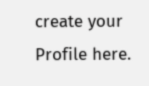create your Profile here.